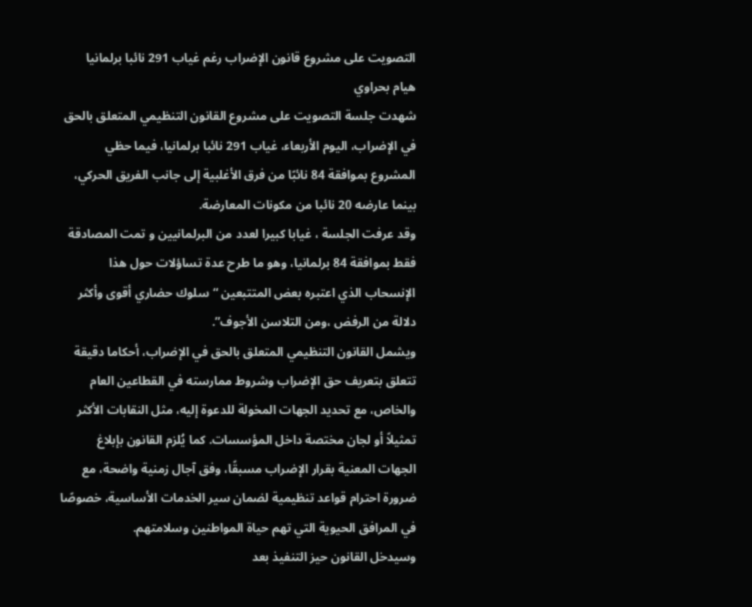التصويت على مشروع قانون الإضراب رغم غياب 291 نائبا برلمانيا
هيام بحراوي
شهدت جلسة التصويت على مشروع القانون التنظيمي المتعلق بالحق في الإضراب، اليوم الأربعاء، غياب 291 نائبا برلمانيا، فيما حظي المشروع بموافقة 84 نائبًا من فرق الأغلبية إلى جانب الفريق الحركي، بينما عارضه 20 نائبا من مكونات المعارضة.
وقد عرفت الجلسة ، غيابا كبيرا لعدد من البرلمانيين و تمت المصادقة فقط بموافقة 84 برلمانيا، وهو ما طرح عدة تساؤلات حول هذا الإنسحاب الذي اعتبره بعض المتتبعين “سلوك حضاري أقوى وأكثر دلالة من الرفض ،ومن التلاسن الأجوف”.
ويشمل القانون التنظيمي المتعلق بالحق في الإضراب، أحكاما دقيقة تتعلق بتعريف حق الإضراب وشروط ممارسته في القطاعين العام والخاص، مع تحديد الجهات المخولة للدعوة إليه، مثل النقابات الأكثر تمثيلاً أو لجان مختصة داخل المؤسسات. كما يُلزم القانون بإبلاغ الجهات المعنية بقرار الإضراب مسبقًا، وفق آجال زمنية واضحة، مع ضرورة احترام قواعد تنظيمية لضمان سير الخدمات الأساسية، خصوصًا في المرافق الحيوية التي تهم حياة المواطنين وسلامتهم.
وسيدخل القانون حيز التنفيذ بعد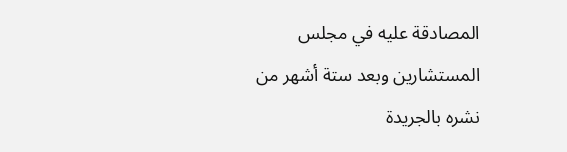المصادقة عليه في مجلس المستشارين وبعد ستة أشهر من نشره بالجريدة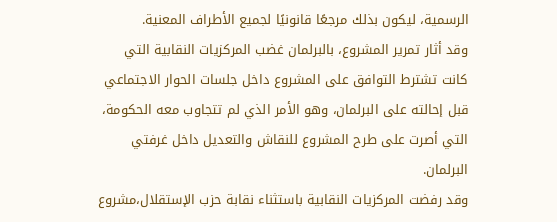الرسمية، ليكون بذلك مرجعًا قانونيًا لجميع الأطراف المعنية.
وقد أثار تمرير المشروع، بالبرلمان غضب المركزيات النقابية التي كانت تشترط التوافق على المشروع داخل جلسات الحوار الاجتماعي قبل إحالته على البرلمان، وهو الأمر الذي لم تتجاوب معه الحكومة، التي أصرت على طرح المشروع للنقاش والتعديل داخل غرفتي البرلمان.
وقد رفضت المركزيات النقابية باستثناء نقابة حزب الإستقلال،مشروع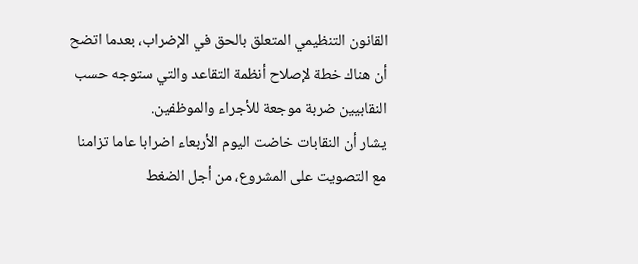القانون التنظيمي المتعلق بالحق في الإضراب، بعدما اتضح أن هناك خطة لإصلاح أنظمة التقاعد والتي ستوجه حسب النقابيين ضربة موجعة للأجراء والموظفين.
يشار أن النقابات خاضت اليوم الأربعاء اضرابا عاما تزامنا مع التصويت على المشروع، من أجل الضغط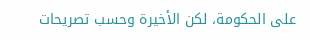على الحكومة، لكن الأخيرة وحسب تصريحات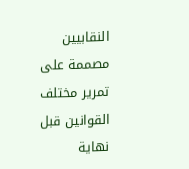النقابيين مصممة على تمرير مختلف القوانين قبل نهاية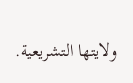ولايتها التشريعية.